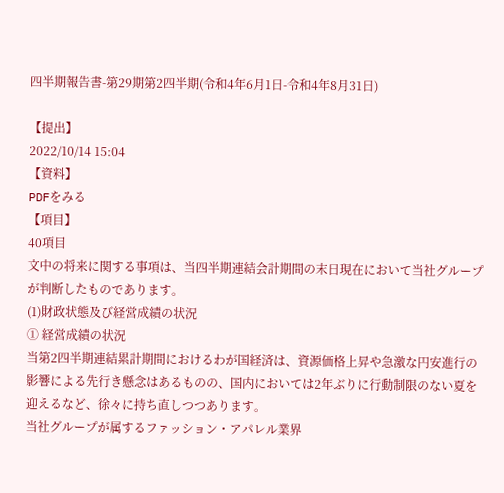四半期報告書-第29期第2四半期(令和4年6月1日-令和4年8月31日)

【提出】
2022/10/14 15:04
【資料】
PDFをみる
【項目】
40項目
文中の将来に関する事項は、当四半期連結会計期間の末日現在において当社グループが判断したものであります。
(1)財政状態及び経営成績の状況
① 経営成績の状況
当第2四半期連結累計期間におけるわが国経済は、資源価格上昇や急激な円安進行の影響による先行き懸念はあるものの、国内においては2年ぶりに行動制限のない夏を迎えるなど、徐々に持ち直しつつあります。
当社グループが属するファッション・アパレル業界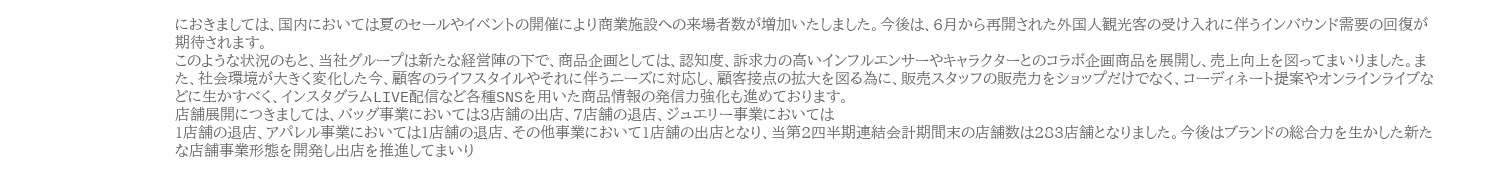におきましては、国内においては夏のセールやイベントの開催により商業施設への来場者数が増加いたしました。今後は、6月から再開された外国人観光客の受け入れに伴うインバウンド需要の回復が期待されます。
このような状況のもと、当社グループは新たな経営陣の下で、商品企画としては、認知度、訴求力の高いインフルエンサーやキャラクターとのコラボ企画商品を展開し、売上向上を図ってまいりました。また、社会環境が大きく変化した今、顧客のライフスタイルやそれに伴うニーズに対応し、顧客接点の拡大を図る為に、販売スタッフの販売力をショップだけでなく、コーディネート提案やオンラインライブなどに生かすべく、インスタグラムLIVE配信など各種SNSを用いた商品情報の発信力強化も進めております。
店舗展開につきましては、バッグ事業においては3店舗の出店、7店舗の退店、ジュエリー事業においては
1店舗の退店、アパレル事業においては1店舗の退店、その他事業において1店舗の出店となり、当第2四半期連結会計期間末の店舗数は283店舗となりました。今後はブランドの総合力を生かした新たな店舗事業形態を開発し出店を推進してまいり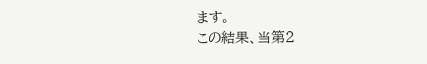ます。
この結果、当第2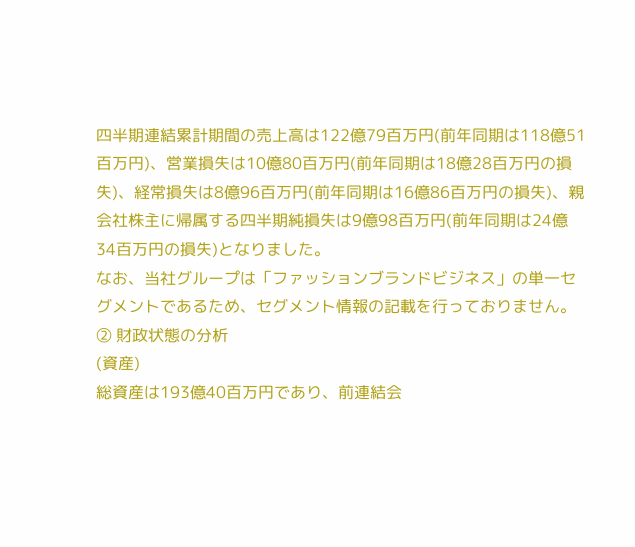四半期連結累計期間の売上高は122億79百万円(前年同期は118億51百万円)、営業損失は10億80百万円(前年同期は18億28百万円の損失)、経常損失は8億96百万円(前年同期は16億86百万円の損失)、親会社株主に帰属する四半期純損失は9億98百万円(前年同期は24億34百万円の損失)となりました。
なお、当社グループは「ファッションブランドビジネス」の単一セグメントであるため、セグメント情報の記載を行っておりません。
② 財政状態の分析
(資産)
総資産は193億40百万円であり、前連結会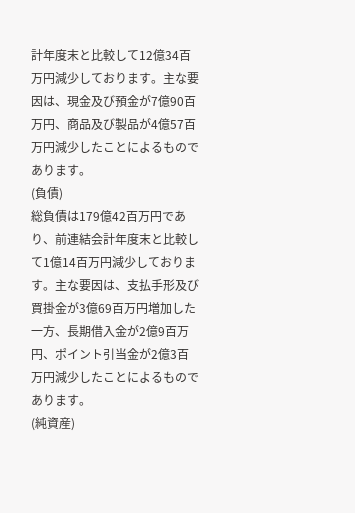計年度末と比較して12億34百万円減少しております。主な要因は、現金及び預金が7億90百万円、商品及び製品が4億57百万円減少したことによるものであります。
(負債)
総負債は179億42百万円であり、前連結会計年度末と比較して1億14百万円減少しております。主な要因は、支払手形及び買掛金が3億69百万円増加した一方、長期借入金が2億9百万円、ポイント引当金が2億3百万円減少したことによるものであります。
(純資産)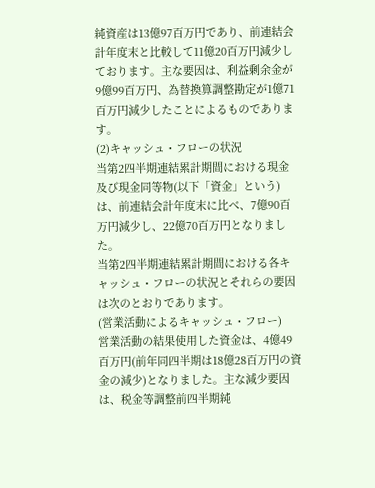純資産は13億97百万円であり、前連結会計年度末と比較して11億20百万円減少しております。主な要因は、利益剰余金が9億99百万円、為替換算調整勘定が1億71百万円減少したことによるものであります。
(2)キャッシュ・フローの状況
当第2四半期連結累計期間における現金及び現金同等物(以下「資金」という)は、前連結会計年度末に比べ、7億90百万円減少し、22億70百万円となりました。
当第2四半期連結累計期間における各キャッシュ・フローの状況とそれらの要因は次のとおりであります。
(営業活動によるキャッシュ・フロー)
営業活動の結果使用した資金は、4億49百万円(前年同四半期は18億28百万円の資金の減少)となりました。主な減少要因は、税金等調整前四半期純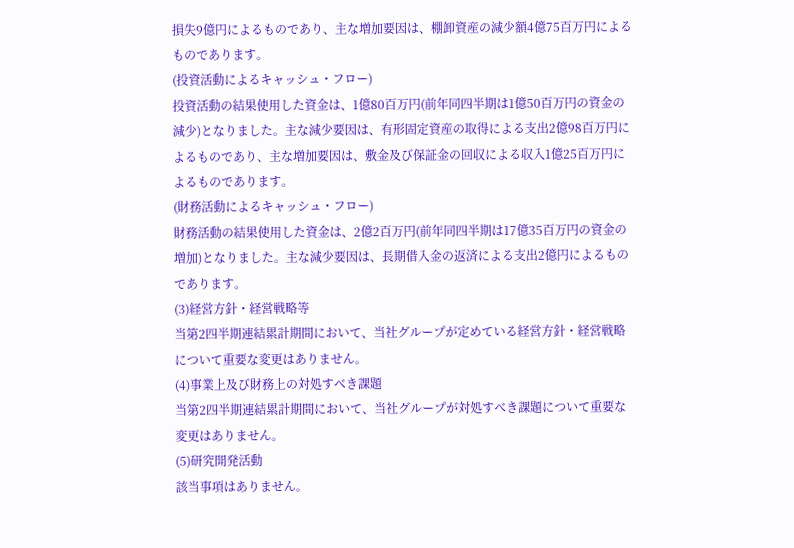損失9億円によるものであり、主な増加要因は、棚卸資産の減少額4億75百万円によるものであります。
(投資活動によるキャッシュ・フロー)
投資活動の結果使用した資金は、1億80百万円(前年同四半期は1億50百万円の資金の減少)となりました。主な減少要因は、有形固定資産の取得による支出2億98百万円によるものであり、主な増加要因は、敷金及び保証金の回収による収入1億25百万円によるものであります。
(財務活動によるキャッシュ・フロー)
財務活動の結果使用した資金は、2億2百万円(前年同四半期は17億35百万円の資金の増加)となりました。主な減少要因は、長期借入金の返済による支出2億円によるものであります。
(3)経営方針・経営戦略等
当第2四半期連結累計期間において、当社グループが定めている経営方針・経営戦略について重要な変更はありません。
(4)事業上及び財務上の対処すべき課題
当第2四半期連結累計期間において、当社グループが対処すべき課題について重要な変更はありません。
(5)研究開発活動
該当事項はありません。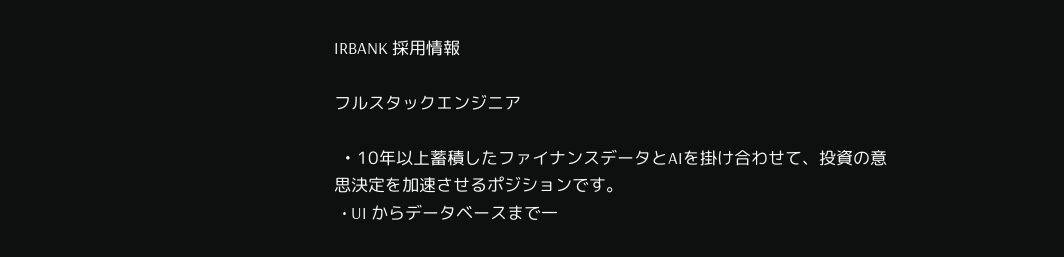IRBANK 採用情報

フルスタックエンジニア

  • 10年以上蓄積したファイナンスデータとAIを掛け合わせて、投資の意思決定を加速させるポジションです。
  • UI からデータベースまで一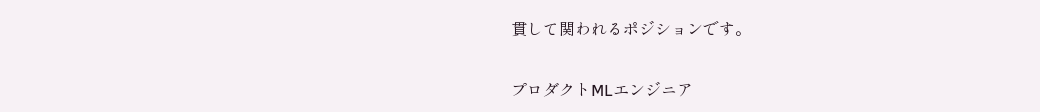貫して関われるポジションです。

プロダクトMLエンジニア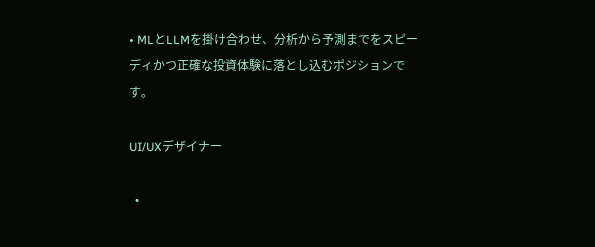• MLとLLMを掛け合わせ、分析から予測までをスピーディかつ正確な投資体験に落とし込むポジションです。

UI/UXデザイナー

  •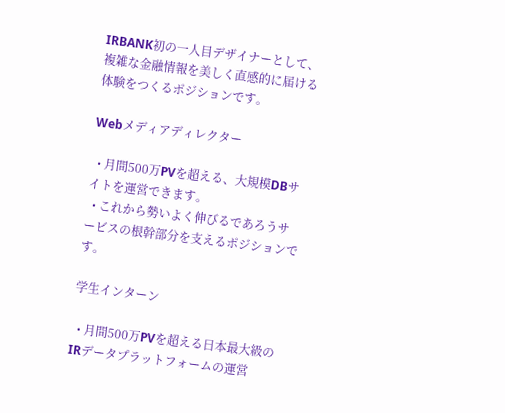IRBANK初の一人目デザイナーとして、複雑な金融情報を美しく直感的に届ける体験をつくるポジションです。

Webメディアディレクター

  • 月間500万PVを超える、大規模DBサイトを運営できます。
  • これから勢いよく伸びるであろうサービスの根幹部分を支えるポジションです。

学生インターン

  • 月間500万PVを超える日本最大級のIRデータプラットフォームの運営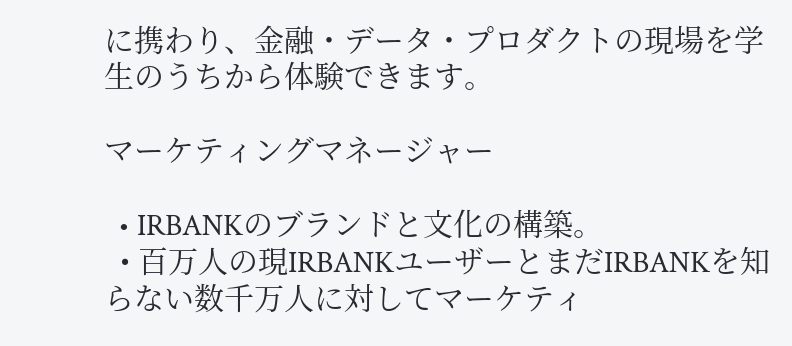に携わり、金融・データ・プロダクトの現場を学生のうちから体験できます。

マーケティングマネージャー

  • IRBANKのブランドと文化の構築。
  • 百万人の現IRBANKユーザーとまだIRBANKを知らない数千万人に対してマーケティ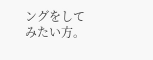ングをしてみたい方。